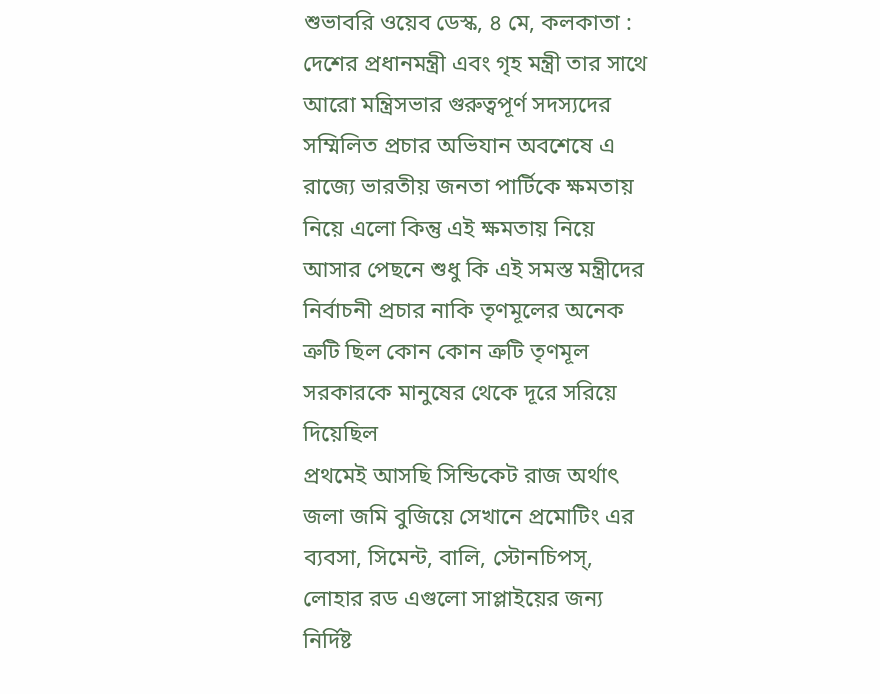শুভাবরি ওয়েব ডেস্ক, ৪ মে, কলকাতা :
দেশের প্রধানমন্ত্রী এবং গৃহ মন্ত্রী তার সাথে আরো মন্ত্রিসভার গুরুত্বপূর্ণ সদস্যদের সম্মিলিত প্রচার অভিযান অবশেষে এ রাজ্যে ভারতীয় জনতা পার্টিকে ক্ষমতায় নিয়ে এলো কিন্তু এই ক্ষমতায় নিয়ে আসার পেছনে শুধু কি এই সমস্ত মন্ত্রীদের নির্বাচনী প্রচার নাকি তৃণমূলের অনেক ত্রুটি ছিল কোন কোন ত্রুটি তৃণমূল সরকারকে মানুষের থেকে দূরে সরিয়ে দিয়েছিল
প্রথমেই আসছি সিন্ডিকেট রাজ অর্থাৎ জলা জমি বুজিয়ে সেখানে প্রমোটিং এর ব্যবসা, সিমেন্ট, বালি, স্টোনচিপস্, লোহার রড এগুলো সাপ্লাইয়ের জন্য নির্দিষ্ট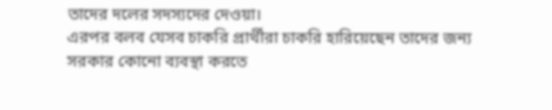তাদের দলের সদস্যদের দেওয়া।
এরপর বলব যেসব চাকরি প্রার্থীরা চাকরি হারিয়েছেন তাদের জন্য সরকার কোনো ব্যবস্থা করতে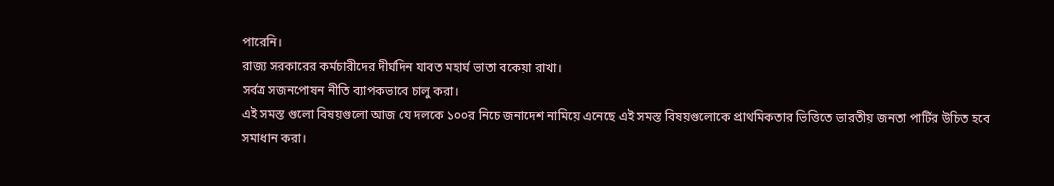পারেনি।
রাজ্য সরকারের কর্মচারীদের দীর্ঘদিন যাবত মহার্ঘ ভাতা বকেয়া রাখা।
সর্বত্র সজনপোষন নীতি ব্যাপকভাবে চালু করা।
এই সমস্ত গুলো বিষয়গুলো আজ যে দলকে ১০০র নিচে জনাদেশ নামিয়ে এনেছে এই সমস্ত বিষয়গুলোকে প্রাথমিকতার ভিত্তিতে ভারতীয় জনতা পার্টির উচিত হবে সমাধান করা।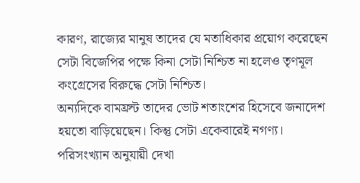কারণ, রাজ্যের মানুষ তাদের যে মতাধিকার প্রয়োগ করেছেন সেটা বিজেপির পক্ষে কিনা সেটা নিশ্চিত না হলেও তৃণমূল কংগ্রেসের বিরুদ্ধে সেটা নিশ্চিত।
অন্যদিকে বামফ্রন্ট তাদের ভোট শতাংশের হিসেবে জনাদেশ হয়তো বাড়িয়েছেন। কিন্তু সেটা একেবারেই নগণ্য। পরিসংখ্যান অনুযায়ী দেখা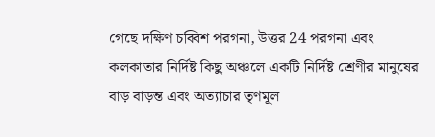গেছে দক্ষিণ চব্বিশ পরগনা, উত্তর 24 পরগনা এবং কলকাতার নির্দিষ্ট কিছু অঞ্চলে একটি নির্দিষ্ট শ্রেণীর মানুষের বাড় বাড়ন্ত এবং অত্যাচার তৃণমূল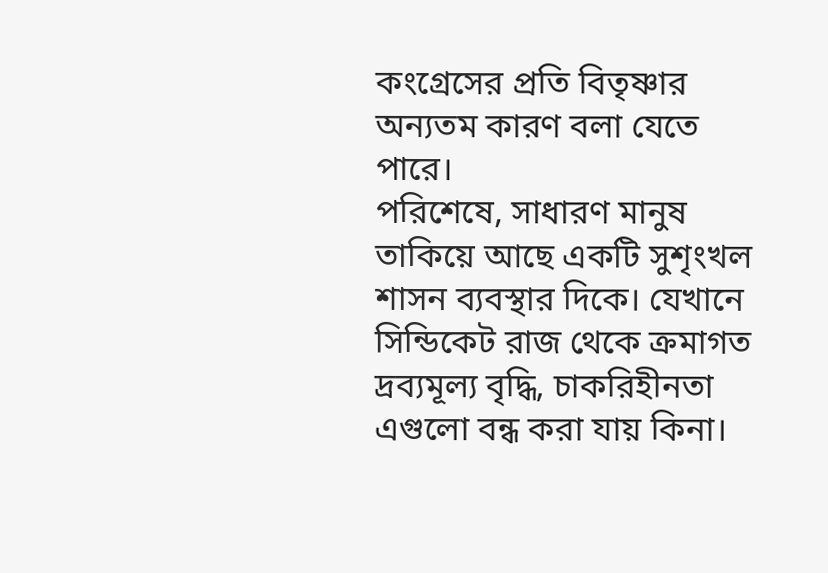কংগ্রেসের প্রতি বিতৃষ্ণার অন্যতম কারণ বলা যেতে পারে।
পরিশেষে, সাধারণ মানুষ তাকিয়ে আছে একটি সুশৃংখল শাসন ব্যবস্থার দিকে। যেখানে সিন্ডিকেট রাজ থেকে ক্রমাগত দ্রব্যমূল্য বৃদ্ধি, চাকরিহীনতা এগুলো বন্ধ করা যায় কিনা।